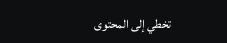تخطي إلى المحتوى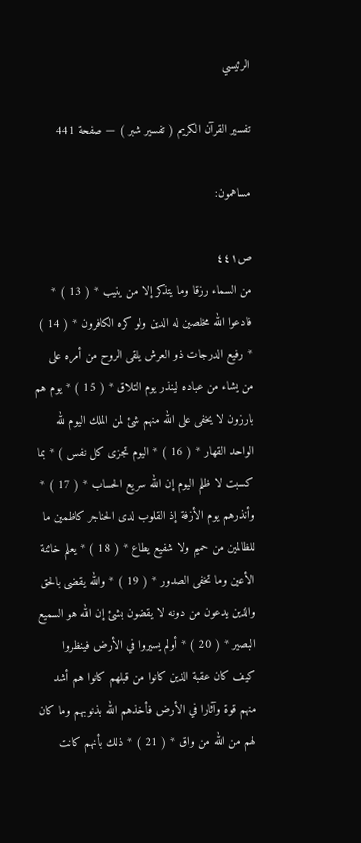الرئيسي

تفسير القرآن الكريم ( تفسير شبر ) — صفحة 441

مساهمون:

ص٤٤١
من السماء رزقا وما يتذكر إلا من ينيب * ( 13 ) * فادعوا الله مخلصين له الدين ولو كره الكافرون * ( 14 ) * رفيع الدرجات ذو العرش يلقى الروح من أمره على من يشاء من عباده لينذر يوم التلاق * ( 15 ) * يوم هم بارزون لا يخفى على الله منهم شئ لمن الملك اليوم لله الواحد القهار * ( 16 ) * اليوم تجزى كل نفس ) * بما كسبت لا ظلم اليوم إن الله سريع الحساب * ( 17 ) * وأنذرهم يوم الأزفة إذ القلوب لدى الحناجر كاظمين ما للظالمين من حميم ولا شفيع يطاع * ( 18 ) * يعلم خائنة الأعين وما تخفى الصدور * ( 19 ) * والله يقضى بالحق والذين يدعون من دونه لا يقضون بشئ إن الله هو السميع البصير * ( 20 ) * أولم يسيروا في الأرض فينظروا كيف كان عقبة الذين كانوا من قبلهم كانوا هم أشد منهم قوة وآثارا في الأرض فأخذهم الله بذنوبهم وما كان لهم من الله من واق * ( 21 ) * ذلك بأنهم كانت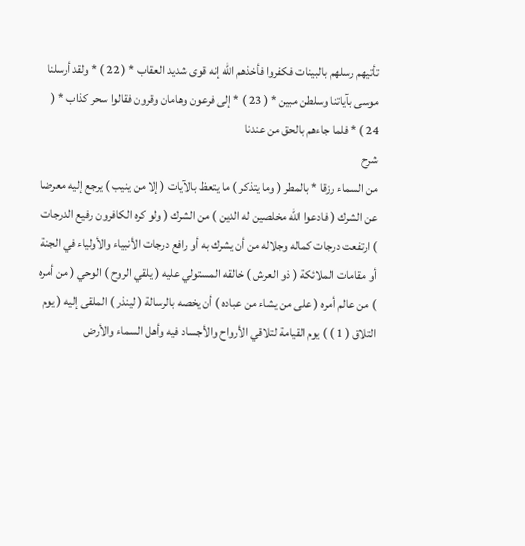تأتيهم رسلهم بالبينات فكفروا فأخذهم الله إنه قوى شديد العقاب * ( 22 ) * ولقد أرسلنا موسى بآياتنا وسلطن مبين * ( 23 ) * إلى فرعون وهامان وقرون فقالوا سحر كذاب * ( 24 ) * فلما جاءهم بالحق من عندنا
شرح
من السماء رزقا * بالمطر ( وما يتذكر ) ما يتعظ بالآيات ( إلا من ينيب ) يرجع إليه معرضا عن الشرك ( فادعوا الله مخلصين له الدين ) من الشرك ( ولو كره الكافرون رفيع الدرجات ) ارتفعت درجات كماله وجلاله من أن يشرك به أو رافع درجات الأنبياء والأولياء في الجنة أو مقامات الملائكة ( ذو العرش ) خالقه المستولي عليه ( يلقي الروح ) الوحي ( من أمره ) من عالم أمره ( على من يشاء من عباده ) أن يخصه بالرسالة ( لينذر ) الملقى إليه ( يوم التلاق ( 1 ) ) يوم القيامة لتلاقي الأرواح والأجساد فيه وأهل السماء والأرض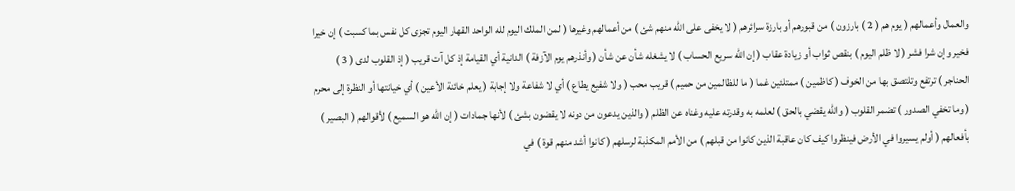والعمال وأعمالهم ( يوم هم ( 2 ) بارزون ) من قبورهم أو بارزة سرائرهم ( لا يخفى على الله منهم شئ ) من أعمالهم وغيرها ( لمن الملك اليوم لله الواحد القهار اليوم تجزى كل نفس بما كسبت ) إن خيرا فخير وإن شرا فشر ( لا ظلم اليوم ) بنقص ثواب أو زيادة عقاب ( إن الله سريع الحساب ) لا يشغله شأن عن شأن ( وأنذرهم يوم الآزفة ) الدانية أي القيامة إذ كل آت قريب ( إذ القلوب لدى ( 3 ) الحناجر ) ترتفع وتلتصق بها من الخوف ( كاظمين ) ممتلئين غما ( ما للظالمين من حميم ) قريب محب ( ولا شفيع يطاع ) أي لا شفاعة ولا إجابة ( يعلم خائنة الأعين ) أي خيانتها أو النظرة إلى محرم ( وما تخفي الصدور ) تضمر القلوب ( والله يقضي بالحق ) لعلمه به وقدرته عليه وغناه عن الظلم ( والذين يدعون من دونه لا يقضون بشئ ) لأنها جمادات ( إن الله هو السميع ) لأقوالهم ( البصير ) بأفعالهم ( أولم يسيروا في الأرض فينظروا كيف كان عاقبة الذين كانوا من قبلهم ) من الأمم المكذبة لرسلهم ( كانوا أشد منهم قوة ) في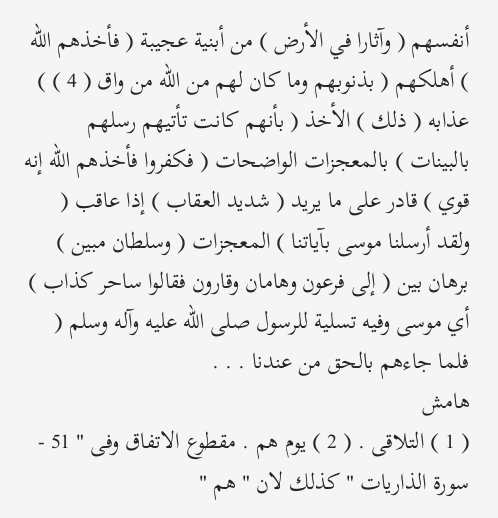أنفسهم ( وآثارا في الأرض ) من أبنية عجيبة ( فأخذهم الله ) أهلكهم ( بذنوبهم وما كان لهم من الله من واق ( 4 ) ) عذابه ( ذلك ) الأخذ ( بأنهم كانت تأتيهم رسلهم بالبينات ) بالمعجزات الواضحات ( فكفروا فأخذهم الله إنه قوي ) قادر على ما يريد ( شديد العقاب ) إذا عاقب ( ولقد أرسلنا موسى بآياتنا ) المعجزات ( وسلطان مبين ) برهان بين ( إلى فرعون وهامان وقارون فقالوا ساحر كذاب ) أي موسى وفيه تسلية للرسول صلى الله عليه وآله وسلم ( فلما جاءهم بالحق من عندنا . . .
هامش
( 1 ) التلاقى . ( 2 ) يوم هم . مقطوع الاتفاق وفى " 51 - سورة الذاريات " كذلك لان " هم "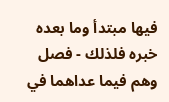فيها مبتدأ وما بعده خبره فلذلك - فصل وهم فيما عداهما في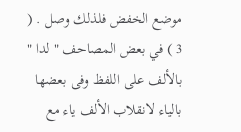موضع الخفض فلذلك وصل . ( 3 ) في بعض المصاحف " لدا " بالألف على اللفظ وفى بعضها بالياء لانقلاب الألف ياء مع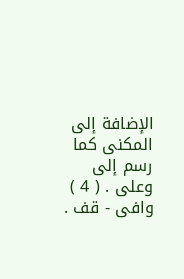الإضافة إلى المكنى كما رسم إلى وعلى . ( 4 ) وافى - قف .